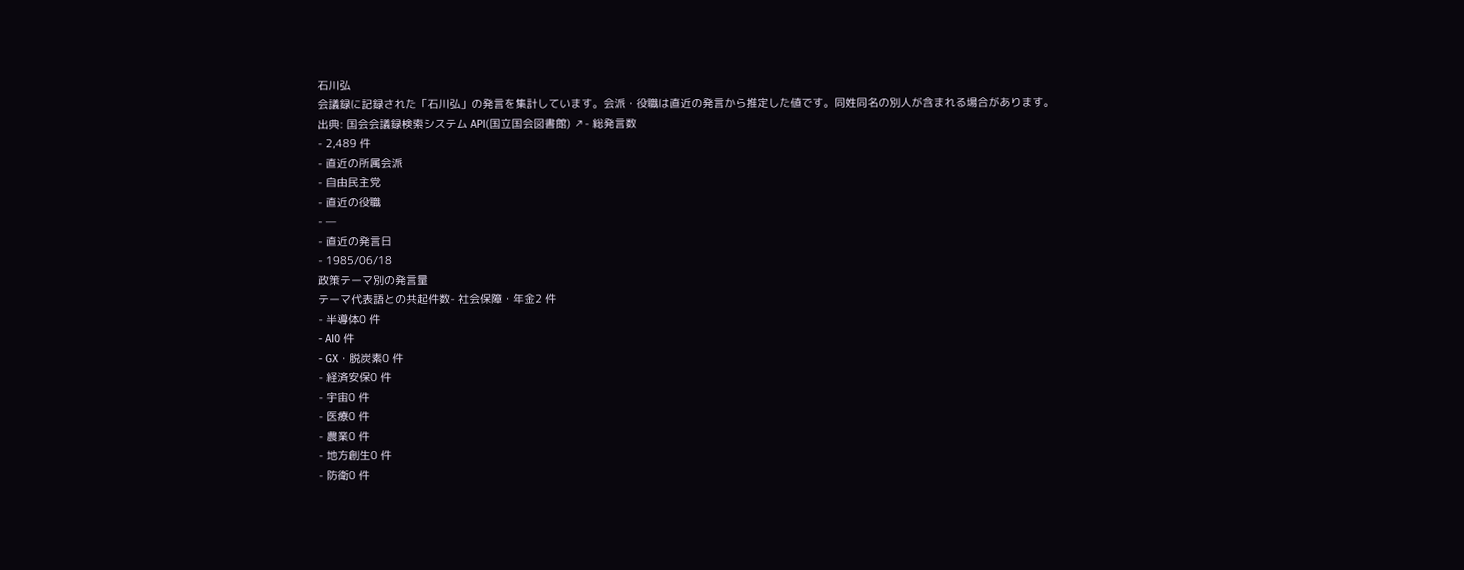石川弘
会議録に記録された「石川弘」の発言を集計しています。会派・役職は直近の発言から推定した値です。同姓同名の別人が含まれる場合があります。
出典: 国会会議録検索システム API(国立国会図書館) ↗- 総発言数
- 2,489 件
- 直近の所属会派
- 自由民主党
- 直近の役職
- —
- 直近の発言日
- 1985/06/18
政策テーマ別の発言量
テーマ代表語との共起件数- 社会保障・年金2 件
- 半導体0 件
- AI0 件
- GX・脱炭素0 件
- 経済安保0 件
- 宇宙0 件
- 医療0 件
- 農業0 件
- 地方創生0 件
- 防衛0 件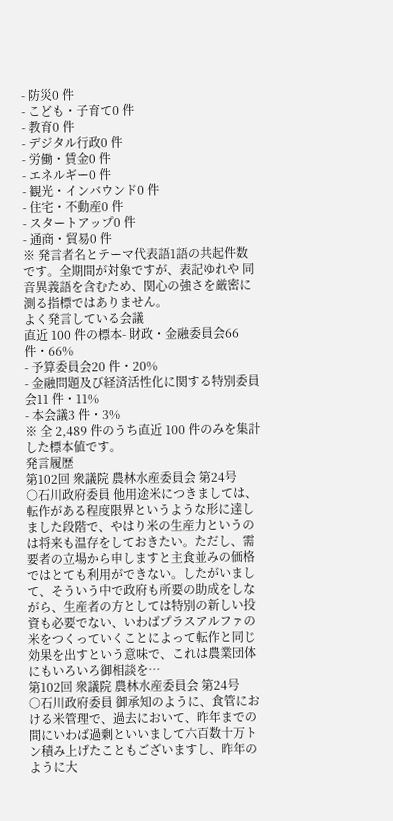- 防災0 件
- こども・子育て0 件
- 教育0 件
- デジタル行政0 件
- 労働・賃金0 件
- エネルギー0 件
- 観光・インバウンド0 件
- 住宅・不動産0 件
- スタートアップ0 件
- 通商・貿易0 件
※ 発言者名とテーマ代表語1語の共起件数です。全期間が対象ですが、表記ゆれや 同音異義語を含むため、関心の強さを厳密に測る指標ではありません。
よく発言している会議
直近 100 件の標本- 財政・金融委員会66 件・66%
- 予算委員会20 件・20%
- 金融問題及び経済活性化に関する特別委員会11 件・11%
- 本会議3 件・3%
※ 全 2,489 件のうち直近 100 件のみを集計した標本値です。
発言履歴
第102回 衆議院 農林水産委員会 第24号
○石川政府委員 他用途米につきましては、転作がある程度限界というような形に達しました段階で、やはり米の生産力というのは将来も温存をしておきたい。ただし、需要者の立場から申しますと主食並みの価格ではとても利用ができない。したがいまして、そういう中で政府も所要の助成をしながら、生産者の方としては特別の新しい投資も必要でない、いわばプラスアルファの米をつくっていくことによって転作と同じ効果を出すという意味で、これは農業団体にもいろいろ御相談を…
第102回 衆議院 農林水産委員会 第24号
○石川政府委員 御承知のように、食管における米管理で、過去において、昨年までの間にいわば過剰といいまして六百数十万トン積み上げたこともございますし、昨年のように大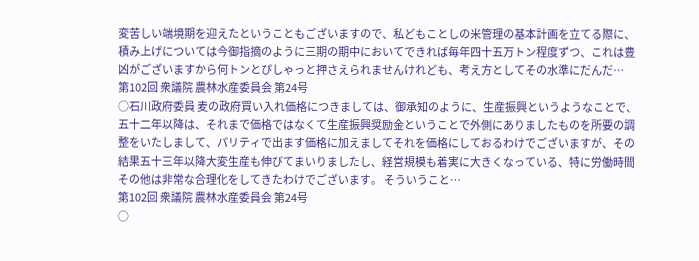変苦しい端境期を迎えたということもございますので、私どもことしの米管理の基本計画を立てる際に、積み上げについては今御指摘のように三期の期中においてできれば毎年四十五万トン程度ずつ、これは豊凶がございますから何トンとぴしゃっと押さえられませんけれども、考え方としてその水準にだんだ…
第102回 衆議院 農林水産委員会 第24号
○石川政府委員 麦の政府買い入れ価格につきましては、御承知のように、生産振興というようなことで、五十二年以降は、それまで価格ではなくて生産振興奨励金ということで外側にありましたものを所要の調整をいたしまして、パリティで出ます価格に加えましてそれを価格にしておるわけでございますが、その結果五十三年以降大変生産も伸びてまいりましたし、経営規模も着実に大きくなっている、特に労働時間その他は非常な合理化をしてきたわけでございます。 そういうこと…
第102回 衆議院 農林水産委員会 第24号
○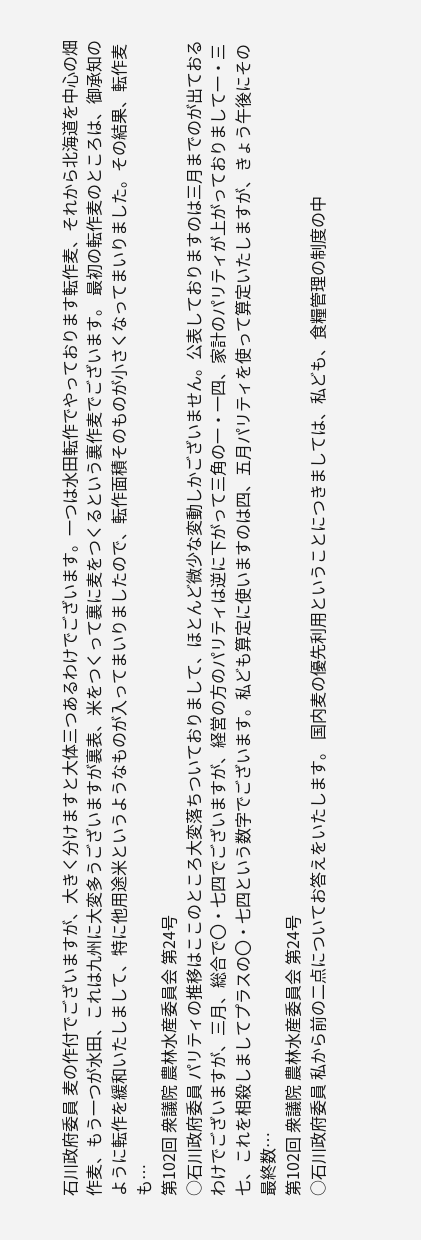石川政府委員 麦の作付でございますが、大きく分けますと大体三つあるわけでございます。一つは水田転作でやっております転作麦、それから北海道を中心の畑作麦、もう一つが水田、これは九州に大変多うございますが裏表、米をつくって裏に麦をつくるという裏作麦でございます。 最初の転作麦のところは、御承知のように転作を緩和いたしまして、特に他用途米というようなものが入ってまいりましたので、転作面積そのものが小さくなってまいりました。その結果、転作麦も…
第102回 衆議院 農林水産委員会 第24号
○石川政府委員 パリティの推移はここのところ大変落ちついておりまして、ほとんど微少な変動しかございません。公表しておりますのは三月までのが出ておるわけでございますが、三月、総合で〇・七四でございますが、経営の方のパリティは逆に下がって三角の一・一四、家計のパリティが上がっておりまして一・三七、これを相殺しましてプラスの〇・七四という数字でございます。私ども算定に使いますのは四、五月パリティを使って算定いたしますが、きょう午後にその最終数…
第102回 衆議院 農林水産委員会 第24号
○石川政府委員 私から前の二点についてお答えをいたします。 国内麦の優先利用ということにつきましては、私ども、食糧管理の制度の中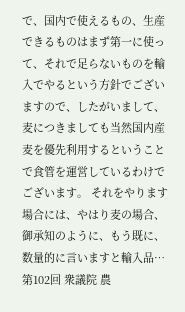で、国内で使えるもの、生産できるものはまず第一に使って、それで足らないものを輸入でやるという方針でございますので、したがいまして、麦につきましても当然国内産麦を優先利用するということで食管を運営しているわけでございます。 それをやります場合には、やはり麦の場合、御承知のように、もう既に、数量的に言いますと輸入品…
第102回 衆議院 農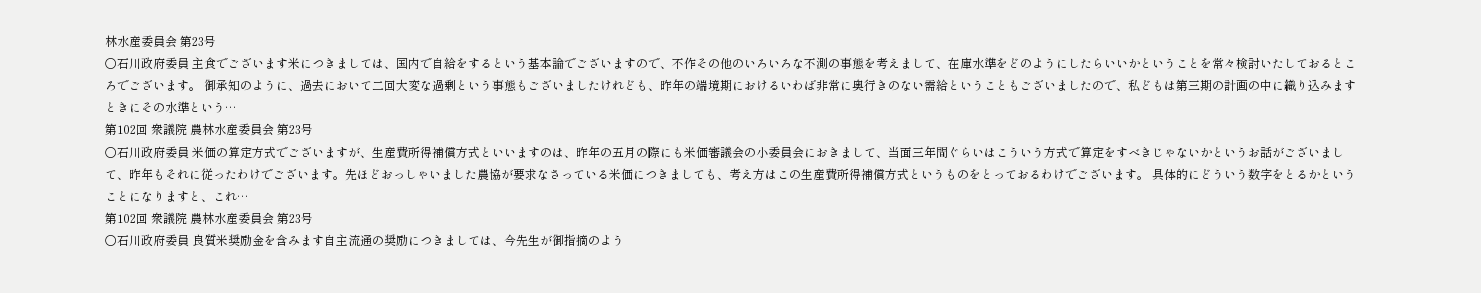林水産委員会 第23号
○石川政府委員 主食でございます米につきましては、国内で自給をするという基本論でございますので、不作その他のいろいろな不測の事態を考えまして、在庫水準をどのようにしたらいいかということを常々検討いたしておるところでございます。 御承知のように、過去において二回大変な過剰という事態もございましたけれども、昨年の端境期におけるいわば非常に奥行きのない需給ということもございましたので、私どもは第三期の計画の中に織り込みますときにその水準という…
第102回 衆議院 農林水産委員会 第23号
○石川政府委員 米価の算定方式でございますが、生産費所得補償方式といいますのは、昨年の五月の際にも米価審議会の小委員会におきまして、当面三年間ぐらいはこういう方式で算定をすべきじゃないかというお話がございまして、昨年もそれに従ったわけでございます。先ほどおっしゃいました農協が要求なさっている米価につきましても、考え方はこの生産費所得補償方式というものをとっておるわけでございます。 具体的にどういう数字をとるかということになりますと、これ…
第102回 衆議院 農林水産委員会 第23号
○石川政府委員 良質米奨励金を含みます自主流通の奨励につきましては、今先生が御指摘のよう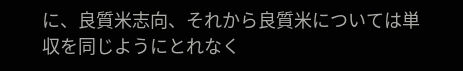に、良質米志向、それから良質米については単収を同じようにとれなく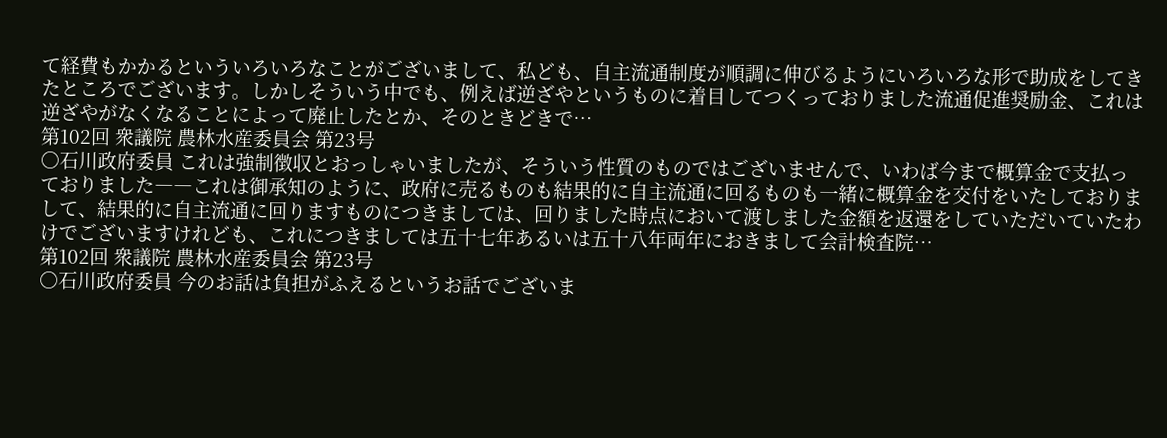て経費もかかるといういろいろなことがございまして、私ども、自主流通制度が順調に伸びるようにいろいろな形で助成をしてきたところでございます。しかしそういう中でも、例えば逆ざやというものに着目してつくっておりました流通促進奨励金、これは逆ざやがなくなることによって廃止したとか、そのときどきで…
第102回 衆議院 農林水産委員会 第23号
○石川政府委員 これは強制徴収とおっしゃいましたが、そういう性質のものではございませんで、いわば今まで概算金で支払っておりました――これは御承知のように、政府に売るものも結果的に自主流通に回るものも一緒に概算金を交付をいたしておりまして、結果的に自主流通に回りますものにつきましては、回りました時点において渡しました金額を返還をしていただいていたわけでございますけれども、これにつきましては五十七年あるいは五十八年両年におきまして会計検査院…
第102回 衆議院 農林水産委員会 第23号
○石川政府委員 今のお話は負担がふえるというお話でございま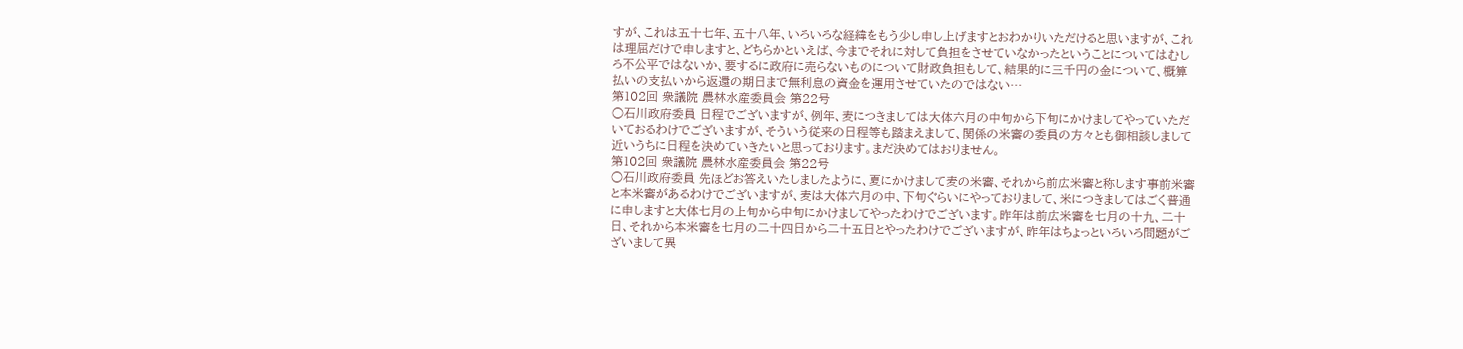すが、これは五十七年、五十八年、いろいろな経緯をもう少し申し上げますとおわかりいただけると思いますが、これは理屈だけで申しますと、どちらかといえば、今までそれに対して負担をさせていなかったということについてはむしろ不公平ではないか、要するに政府に売らないものについて財政負担もして、結果的に三千円の金について、概算払いの支払いから返還の期日まで無利息の資金を運用させていたのではない…
第102回 衆議院 農林水産委員会 第22号
○石川政府委員 日程でございますが、例年、麦につきましては大体六月の中旬から下旬にかけましてやっていただいておるわけでございますが、そういう従来の日程等も踏まえまして、関係の米審の委員の方々とも御相談しまして近いうちに日程を決めていきたいと思っております。まだ決めてはおりません。
第102回 衆議院 農林水産委員会 第22号
○石川政府委員 先ほどお答えいたしましたように、夏にかけまして麦の米審、それから前広米審と称します事前米審と本米審があるわけでございますが、麦は大体六月の中、下旬ぐらいにやっておりまして、米につきましてはごく普通に申しますと大体七月の上旬から中旬にかけましてやったわけでございます。昨年は前広米審を七月の十九、二十日、それから本米審を七月の二十四日から二十五日とやったわけでございますが、昨年はちょっといろいろ問題がございまして異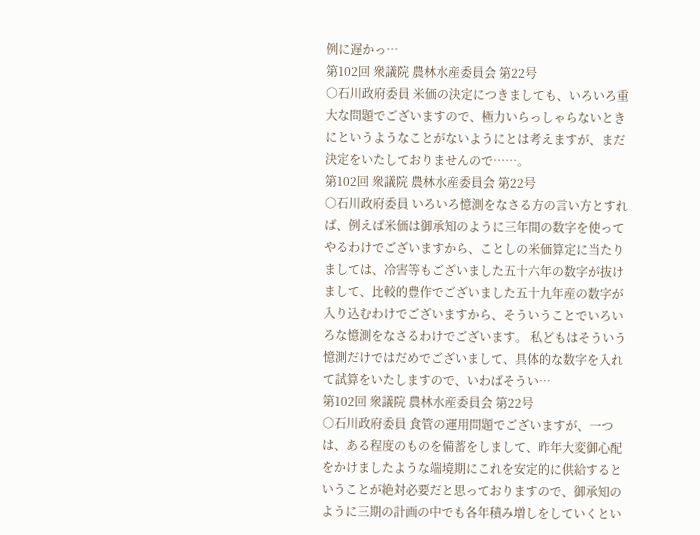例に遅かっ…
第102回 衆議院 農林水産委員会 第22号
○石川政府委員 米価の決定につきましても、いろいろ重大な問題でございますので、極力いらっしゃらないときにというようなことがないようにとは考えますが、まだ決定をいたしておりませんので……。
第102回 衆議院 農林水産委員会 第22号
○石川政府委員 いろいろ憶測をなさる方の言い方とすれば、例えば米価は御承知のように三年間の数字を使ってやるわけでございますから、ことしの米価算定に当たりましては、冷害等もございました五十六年の数字が抜けまして、比較的豊作でございました五十九年産の数字が入り込むわけでございますから、そういうことでいろいろな憶測をなさるわけでございます。 私どもはそういう憶測だけではだめでございまして、具体的な数字を入れて試算をいたしますので、いわばそうい…
第102回 衆議院 農林水産委員会 第22号
○石川政府委員 食管の運用問題でございますが、一つは、ある程度のものを備蓄をしまして、昨年大変御心配をかけましたような端境期にこれを安定的に供給するということが絶対必要だと思っておりますので、御承知のように三期の計画の中でも各年積み増しをしていくとい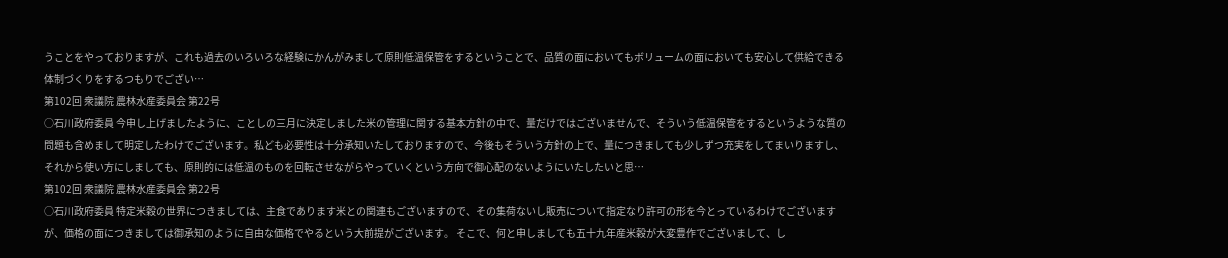うことをやっておりますが、これも過去のいろいろな経験にかんがみまして原則低温保管をするということで、品質の面においてもボリュームの面においても安心して供給できる体制づくりをするつもりでござい…
第102回 衆議院 農林水産委員会 第22号
○石川政府委員 今申し上げましたように、ことしの三月に決定しました米の管理に関する基本方針の中で、量だけではございませんで、そういう低温保管をするというような質の問題も含めまして明定したわけでございます。私ども必要性は十分承知いたしておりますので、今後もそういう方針の上で、量につきましても少しずつ充実をしてまいりますし、それから使い方にしましても、原則的には低温のものを回転させながらやっていくという方向で御心配のないようにいたしたいと思…
第102回 衆議院 農林水産委員会 第22号
○石川政府委員 特定米穀の世界につきましては、主食であります米との関連もございますので、その集荷ないし販売について指定なり許可の形を今とっているわけでございますが、価格の面につきましては御承知のように自由な価格でやるという大前提がございます。 そこで、何と申しましても五十九年産米穀が大変豊作でございまして、し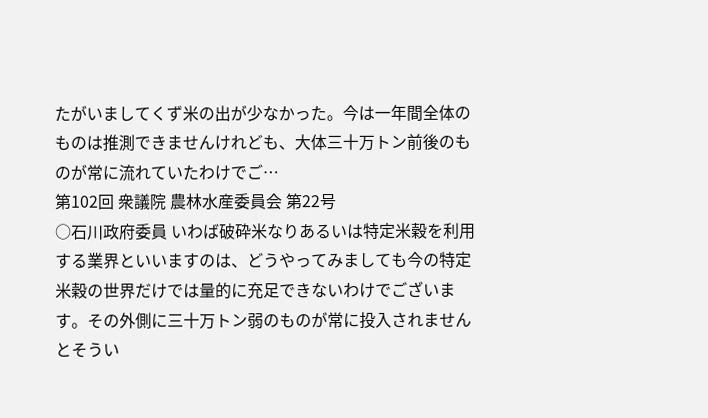たがいましてくず米の出が少なかった。今は一年間全体のものは推測できませんけれども、大体三十万トン前後のものが常に流れていたわけでご…
第102回 衆議院 農林水産委員会 第22号
○石川政府委員 いわば破砕米なりあるいは特定米穀を利用する業界といいますのは、どうやってみましても今の特定米穀の世界だけでは量的に充足できないわけでございます。その外側に三十万トン弱のものが常に投入されませんとそうい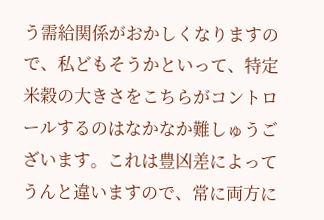う需給関係がおかしくなりますので、私どもそうかといって、特定米穀の大きさをこちらがコントロールするのはなかなか難しゅうございます。これは豊凶差によってうんと違いますので、常に両方に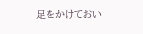足をかけておい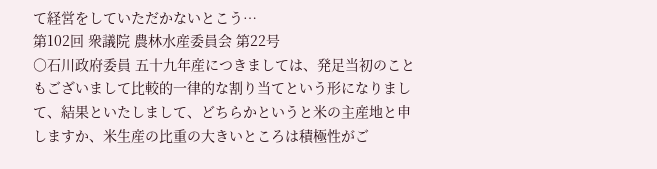て経営をしていただかないとこう…
第102回 衆議院 農林水産委員会 第22号
○石川政府委員 五十九年産につきましては、発足当初のこともございまして比較的一律的な割り当てという形になりまして、結果といたしまして、どちらかというと米の主産地と申しますか、米生産の比重の大きいところは積極性がご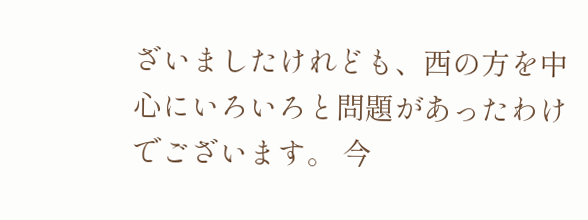ざいましたけれども、西の方を中心にいろいろと問題があったわけでございます。 今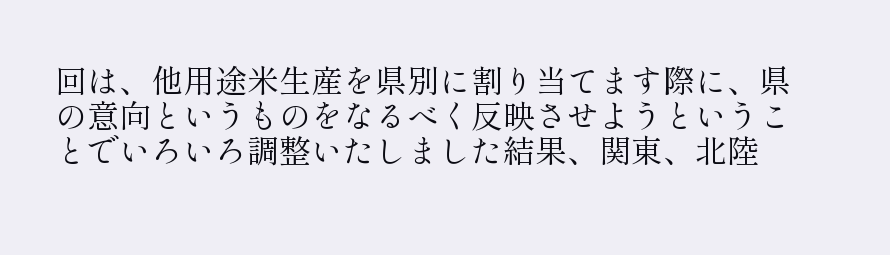回は、他用途米生産を県別に割り当てます際に、県の意向というものをなるべく反映させようということでいろいろ調整いたしました結果、関東、北陸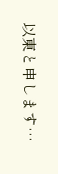以東と申します…